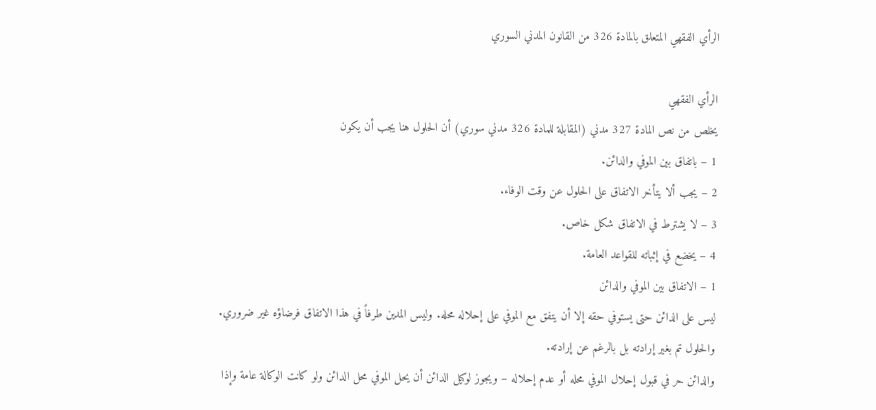الرأي الفقهي المتعلق بالمادة 326 من القانون المدني السوري

الرأي الفقهي
يخلص من نص المادة 327 مدني (المقابلة للمادة 326 مدني سوري) أن الحلول هنا يجب أن يكون
1 – باتفاق بين الموفي والدائن.
2 – يجب ألا يتأخر الاتفاق على الحلول عن وقت الوفاء.
3 – لا يشترط في الاتفاق شكل خاص.
4 – يخضع في إثباته للقواعد العامة.
1 – الاتفاق بين الموفي والدائن
ليس على الدائن حتى يستوفي حقه إلا أن يتفق مع الموفي على إحلاله محله. وليس المدين طرفاً في هذا الاتفاق فرضاؤه غير ضروري. والحلول تم بغير إرادته بل بالرغم عن إرادته.
والدائن حر في قبول إحلال الموفي محله أو عدم إحلاله – ويجوز لوكيل الدائن أن يحل الموفي محل الدائن ولو كانت الوكالة عامة وإذا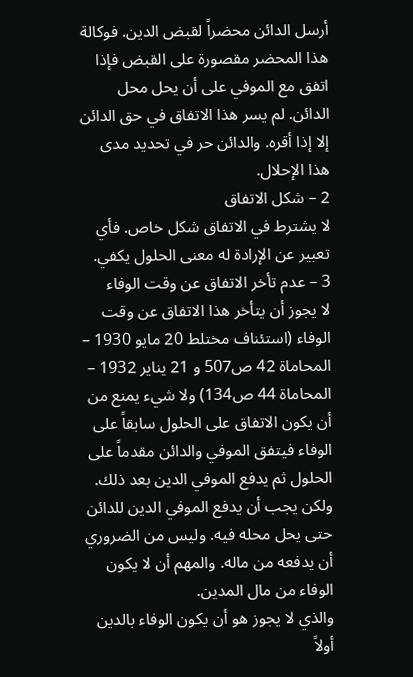أرسل الدائن محضراً لقبض الدين. فوكالة هذا المحضر مقصورة على القبض فإذا اتفق مع الموفي على أن يحل محل الدائن. لم يسر هذا الاتفاق في حق الدائن إلا إذا أقره. والدائن حر في تحديد مدى هذا الإحلال.
2 – شكل الاتفاق
لا يشترط في الاتفاق شكل خاص. فأي تعبير عن الإرادة له معنى الحلول يكفي.
3 – عدم تأخر الاتفاق عن وقت الوفاء
لا يجوز أن يتأخر هذا الاتفاق عن وقت الوفاء (استئناف مختلط 20 مايو 1930 – المحاماة 42 ص507 و 21 يناير 1932 – المحاماة 44 ص134) ولا شيء يمنع من أن يكون الاتفاق على الحلول سابقاً على الوفاء فيتفق الموفي والدائن مقدماً على الحلول ثم يدفع الموفي الدين بعد ذلك.
ولكن يجب أن يدفع الموفي الدين للدائن حتى يحل محله فيه. وليس من الضروري أن يدفعه من ماله. والمهم أن لا يكون الوفاء من مال المدين.
والذي لا يجوز هو أن يكون الوفاء بالدين أولاً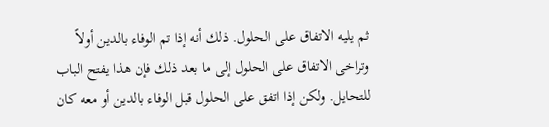ثم يليه الاتفاق على الحلول. ذلك أنه إذا تم الوفاء بالدين أولاً وتراخى الاتفاق على الحلول إلى ما بعد ذلك فإن هذا يفتح الباب للتحايل. ولكن إذا اتفق على الحلول قبل الوفاء بالدين أو معه كان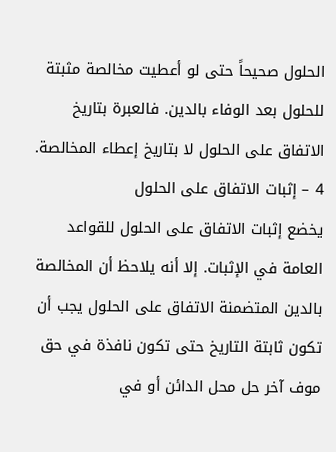الحلول صحيحاً حتى لو أعطيت مخالصة مثبتة للحلول بعد الوفاء بالدين. فالعبرة بتاريخ الاتفاق على الحلول لا بتاريخ إعطاء المخالصة.
4 – إثبات الاتفاق على الحلول
يخضع إثبات الاتفاق على الحلول للقواعد العامة في الإثبات. إلا أنه يلاحظ أن المخالصة بالدين المتضمنة الاتفاق على الحلول يجب أن تكون ثابتة التاريخ حتى تكون نافذة في حق موف آخر حل محل الدائن أو في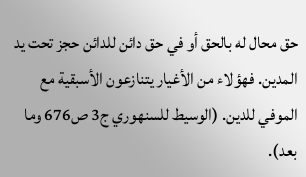حق محال له بالحق أو في حق دائن للدائن حجز تحت يد المدين. فهؤلاء من الأغيار يتنازعون الأسبقية مع الموفي للدين. (الوسيط للسنهوري ج3 ص676 وما بعد).